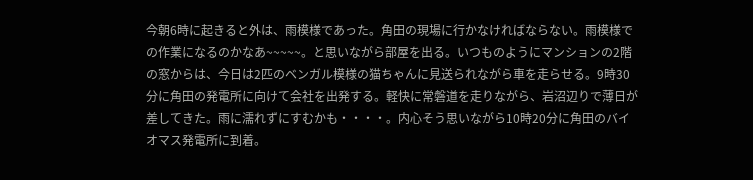今朝6時に起きると外は、雨模様であった。角田の現場に行かなければならない。雨模様での作業になるのかなあ~~~~~。と思いながら部屋を出る。いつものようにマンションの2階の窓からは、今日は2匹のベンガル模様の猫ちゃんに見送られながら車を走らせる。9時30分に角田の発電所に向けて会社を出発する。軽快に常磐道を走りながら、岩沼辺りで薄日が差してきた。雨に濡れずにすむかも・・・・。内心そう思いながら10時20分に角田のバイオマス発電所に到着。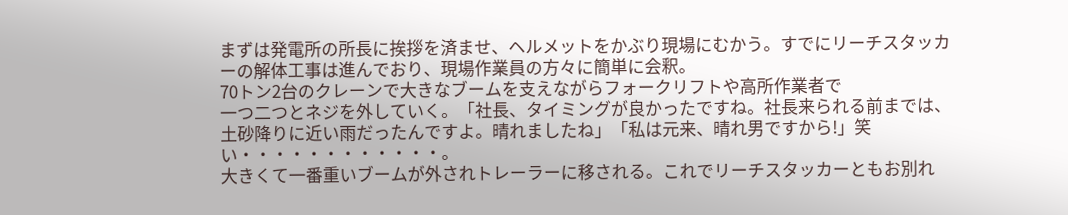まずは発電所の所長に挨拶を済ませ、ヘルメットをかぶり現場にむかう。すでにリーチスタッカーの解体工事は進んでおり、現場作業員の方々に簡単に会釈。
70トン2台のクレーンで大きなブームを支えながらフォークリフトや高所作業者で
一つ二つとネジを外していく。「社長、タイミングが良かったですね。社長来られる前までは、土砂降りに近い雨だったんですよ。晴れましたね」「私は元来、晴れ男ですから!」笑い・・・・・・・・・・・・。
大きくて一番重いブームが外されトレーラーに移される。これでリーチスタッカーともお別れ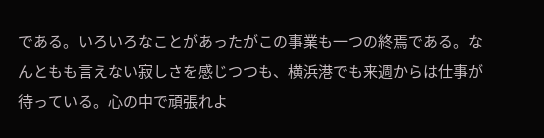である。いろいろなことがあったがこの事業も一つの終焉である。なんともも言えない寂しさを感じつつも、横浜港でも来週からは仕事が待っている。心の中で頑張れよ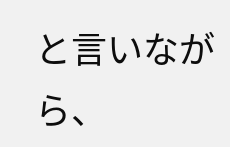と言いながら、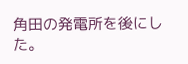角田の発電所を後にした。